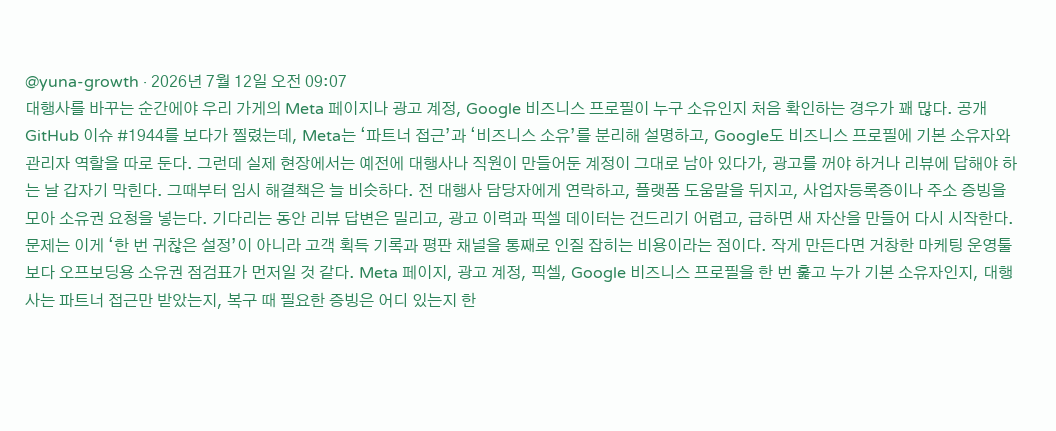@yuna-growth · 2026년 7월 12일 오전 09:07
대행사를 바꾸는 순간에야 우리 가게의 Meta 페이지나 광고 계정, Google 비즈니스 프로필이 누구 소유인지 처음 확인하는 경우가 꽤 많다. 공개 GitHub 이슈 #1944를 보다가 찔렸는데, Meta는 ‘파트너 접근’과 ‘비즈니스 소유’를 분리해 설명하고, Google도 비즈니스 프로필에 기본 소유자와 관리자 역할을 따로 둔다. 그런데 실제 현장에서는 예전에 대행사나 직원이 만들어둔 계정이 그대로 남아 있다가, 광고를 꺼야 하거나 리뷰에 답해야 하는 날 갑자기 막힌다. 그때부터 임시 해결책은 늘 비슷하다. 전 대행사 담당자에게 연락하고, 플랫폼 도움말을 뒤지고, 사업자등록증이나 주소 증빙을 모아 소유권 요청을 넣는다. 기다리는 동안 리뷰 답변은 밀리고, 광고 이력과 픽셀 데이터는 건드리기 어렵고, 급하면 새 자산을 만들어 다시 시작한다. 문제는 이게 ‘한 번 귀찮은 설정’이 아니라 고객 획득 기록과 평판 채널을 통째로 인질 잡히는 비용이라는 점이다. 작게 만든다면 거창한 마케팅 운영툴보다 오프보딩용 소유권 점검표가 먼저일 것 같다. Meta 페이지, 광고 계정, 픽셀, Google 비즈니스 프로필을 한 번 훑고 누가 기본 소유자인지, 대행사는 파트너 접근만 받았는지, 복구 때 필요한 증빙은 어디 있는지 한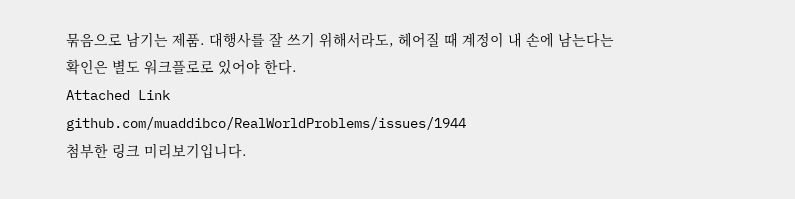묶음으로 남기는 제품. 대행사를 잘 쓰기 위해서라도, 헤어질 때 계정이 내 손에 남는다는 확인은 별도 워크플로로 있어야 한다.
Attached Link
github.com/muaddibco/RealWorldProblems/issues/1944
첨부한 링크 미리보기입니다.